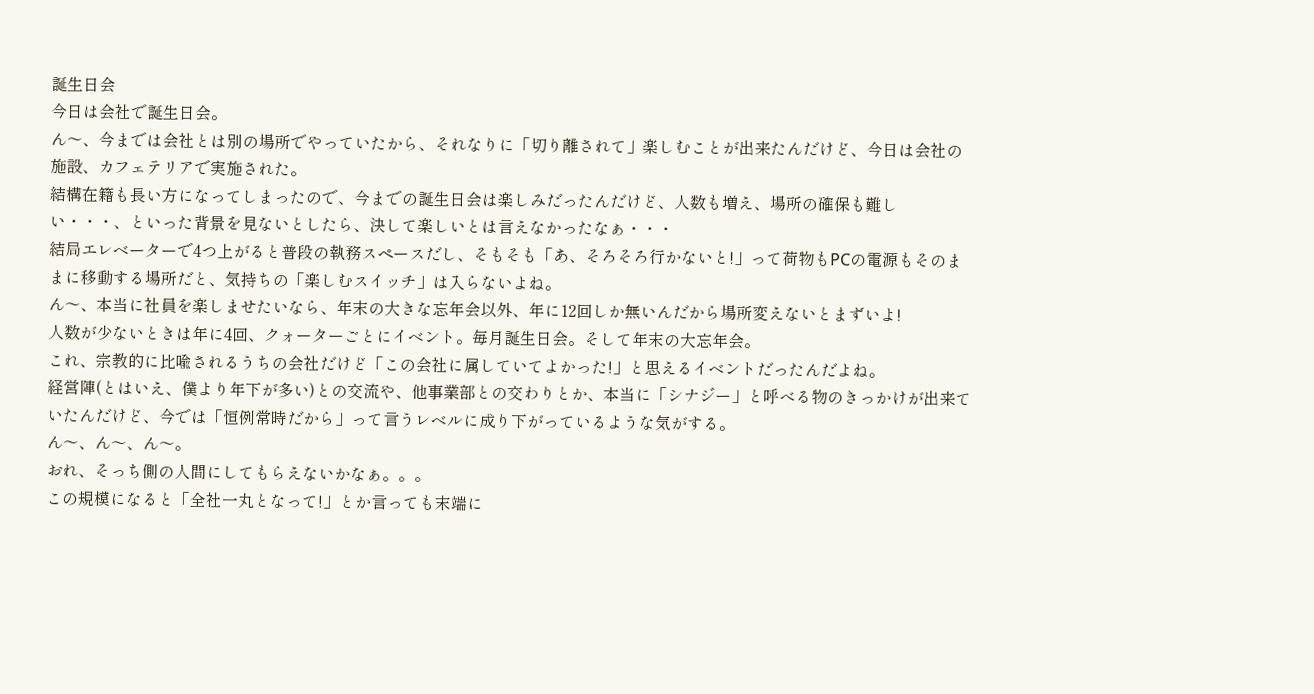誕生日会
今日は会社で誕生日会。
ん〜、今までは会社とは別の場所でやっていたから、それなりに「切り離されて」楽しむことが出来たんだけど、今日は会社の施設、カフェテリアで実施された。
結構在籍も長い方になってしまったので、今までの誕生日会は楽しみだったんだけど、人数も増え、場所の確保も難しい・・・、といった背景を見ないとしたら、決して楽しいとは言えなかったなぁ・・・
結局エレベーターで4つ上がると普段の執務スペースだし、そもそも「あ、そろそろ行かないと!」って荷物もPCの電源もそのままに移動する場所だと、気持ちの「楽しむスイッチ」は入らないよね。
ん〜、本当に社員を楽しませたいなら、年末の大きな忘年会以外、年に12回しか無いんだから場所変えないとまずいよ!
人数が少ないときは年に4回、クォーターごとにイベント。毎月誕生日会。そして年末の大忘年会。
これ、宗教的に比喩されるうちの会社だけど「この会社に属していてよかった!」と思えるイベントだったんだよね。
経営陣(とはいえ、僕より年下が多い)との交流や、他事業部との交わりとか、本当に「シナジー」と呼べる物のきっかけが出来ていたんだけど、今では「恒例常時だから」って言うレベルに成り下がっているような気がする。
ん〜、ん〜、ん〜。
おれ、そっち側の人間にしてもらえないかなぁ。。。
この規模になると「全社一丸となって!」とか言っても末端に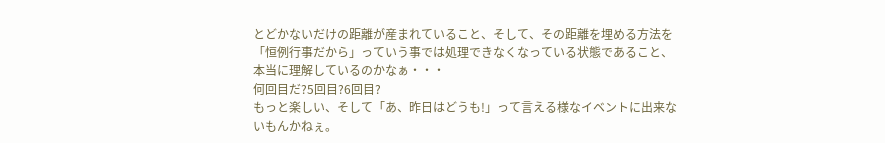とどかないだけの距離が産まれていること、そして、その距離を埋める方法を「恒例行事だから」っていう事では処理できなくなっている状態であること、本当に理解しているのかなぁ・・・
何回目だ?5回目?6回目?
もっと楽しい、そして「あ、昨日はどうも!」って言える様なイベントに出来ないもんかねぇ。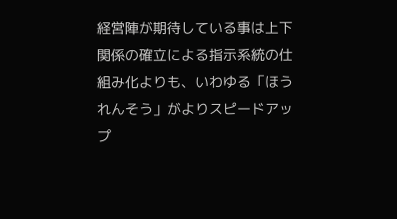経営陣が期待している事は上下関係の確立による指示系統の仕組み化よりも、いわゆる「ほうれんそう」がよりスピードアップ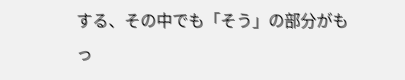する、その中でも「そう」の部分がもっ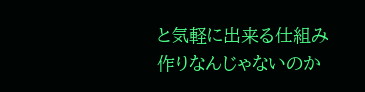と気軽に出来る仕組み作りなんじゃないのか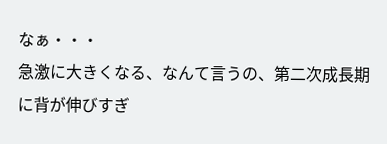なぁ・・・
急激に大きくなる、なんて言うの、第二次成長期に背が伸びすぎ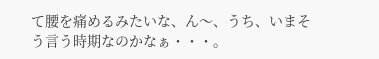て腰を痛めるみたいな、ん〜、うち、いまそう言う時期なのかなぁ・・・。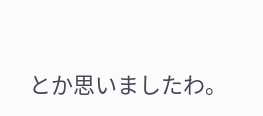とか思いましたわ。